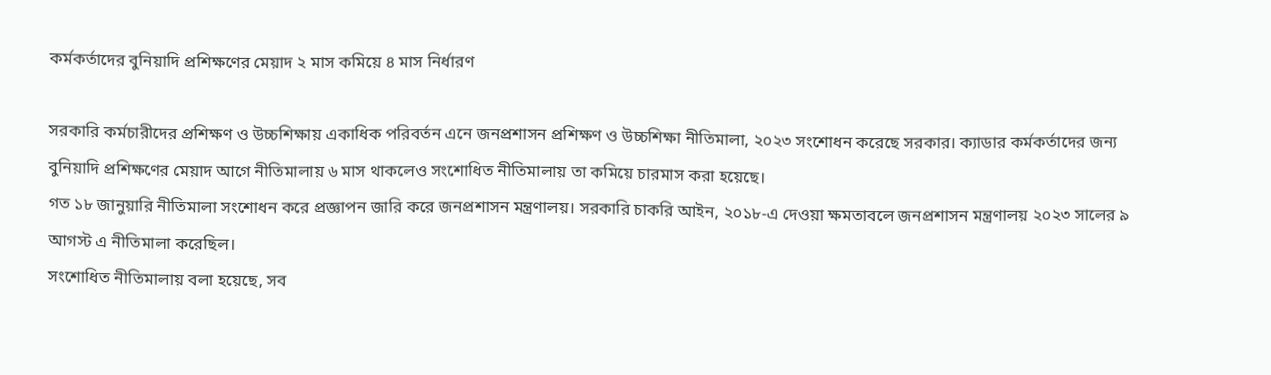কর্মকর্তাদের বুনিয়াদি প্রশিক্ষণের মেয়াদ ২ মাস কমিয়ে ৪ মাস নির্ধারণ

সরকারি কর্মচারীদের প্রশিক্ষণ ও উচ্চশিক্ষায় একাধিক পরিবর্তন এনে জনপ্রশাসন প্রশিক্ষণ ও উচ্চশিক্ষা নীতিমালা, ২০২৩ সংশোধন করেছে সরকার। ক্যাডার কর্মকর্তাদের জন্য বুনিয়াদি প্রশিক্ষণের মেয়াদ আগে নীতিমালায় ৬ মাস থাকলেও সংশোধিত নীতিমালায় তা কমিয়ে চারমাস করা হয়েছে।
গত ১৮ জানুয়ারি নীতিমালা সংশোধন করে প্রজ্ঞাপন জারি করে জনপ্রশাসন মন্ত্রণালয়। সরকারি চাকরি আইন, ২০১৮-এ দেওয়া ক্ষমতাবলে জনপ্রশাসন মন্ত্রণালয় ২০২৩ সালের ৯ আগস্ট এ নীতিমালা করেছিল।
সংশোধিত নীতিমালায় বলা হয়েছে, সব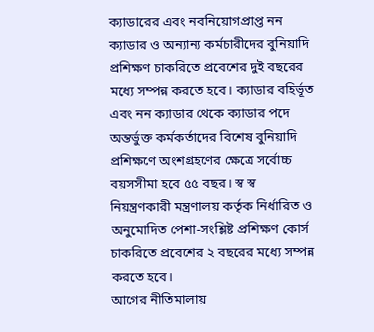ক্যাডারের এবং নবনিয়োগপ্রাপ্ত নন ক্যাডার ও অন্যান্য কর্মচারীদের বুনিয়াদি প্রশিক্ষণ চাকরিতে প্রবেশের দুই বছরের মধ্যে সম্পন্ন করতে হবে। ক্যাডার বহির্ভূত এবং নন ক্যাডার থেকে ক্যাডার পদে অন্তর্ভুক্ত কর্মকর্তাদের বিশেষ বুনিয়াদি প্রশিক্ষণে অংশগ্রহণের ক্ষেত্রে সর্বোচ্চ বয়সসীমা হবে ৫৫ বছর। স্ব স্ব নিয়ন্ত্রণকারী মন্ত্রণালয় কর্তৃক নির্ধারিত ও অনুমোদিত পেশা-সংশ্লিষ্ট প্রশিক্ষণ কোর্স চাকরিতে প্রবেশের ২ বছরের মধ্যে সম্পন্ন করতে হবে।
আগের নীতিমালায়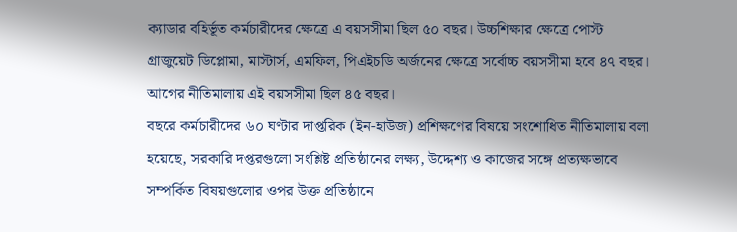ক্যাডার বহির্ভূত কর্মচারীদের ক্ষেত্রে এ বয়সসীমা ছিল ৫০ বছর। উচ্চশিক্ষার ক্ষেত্রে পোস্ট গ্রাজুয়েট ডিপ্লোমা, মাস্টার্স, এমফিল, পিএইচডি অর্জনের ক্ষেত্রে সর্বোচ্চ বয়সসীমা হবে ৪৭ বছর। আগের নীতিমালায় এই বয়সসীমা ছিল ৪৫ বছর।
বছরে কর্মচারীদের ৬০ ঘণ্টার দাপ্তরিক (ইন-হাউজ) প্রশিক্ষণের বিষয়ে সংশোধিত নীতিমালায় বলা হয়েছে, সরকারি দপ্তরগুলো সংশ্লিষ্ট প্রতিষ্ঠানের লক্ষ্য, উদ্দেশ্য ও কাজের সঙ্গে প্রত্যক্ষভাবে সম্পর্কিত বিষয়গুলোর ওপর উক্ত প্রতিষ্ঠানে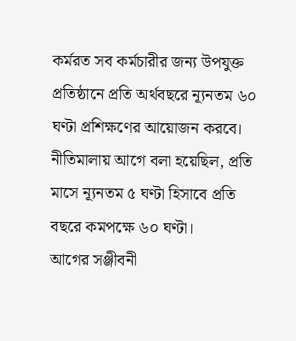কর্মরত সব কর্মচারীর জন্য উপযুক্ত প্রতিষ্ঠানে প্রতি অর্থবছরে ন্যূনতম ৬০ ঘণ্টা প্রশিক্ষণের আয়োজন করবে। নীতিমালায় আগে বলা হয়েছিল, প্রতি মাসে ন্যূনতম ৫ ঘণ্টা হিসাবে প্রতি বছরে কমপক্ষে ৬০ ঘণ্টা।
আগের সঞ্জীবনী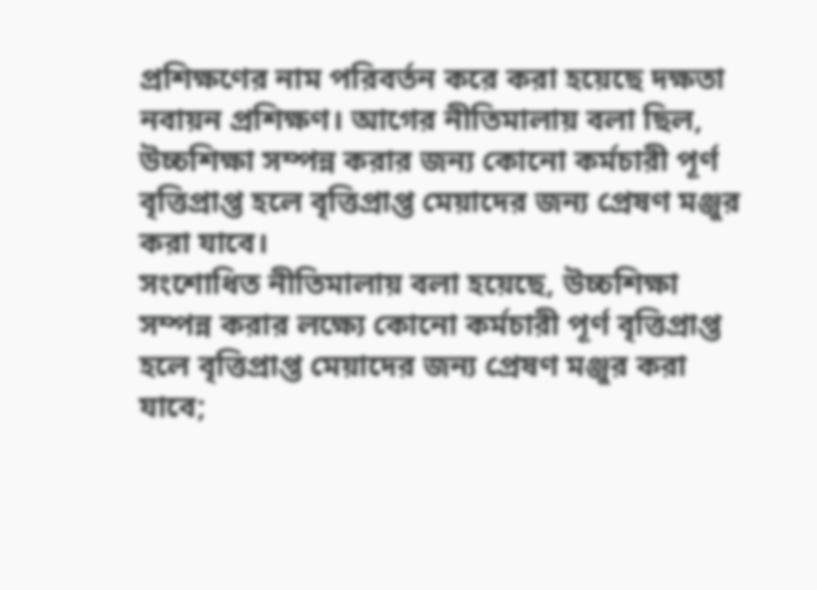প্রশিক্ষণের নাম পরিবর্তন করে করা হয়েছে দক্ষতা নবায়ন প্রশিক্ষণ। আগের নীতিমালায় বলা ছিল, উচ্চশিক্ষা সম্পন্ন করার জন্য কোনো কর্মচারী পূর্ণ বৃত্তিপ্রাপ্ত হলে বৃত্তিপ্রাপ্ত মেয়াদের জন্য প্রেষণ মঞ্জুর করা যাবে।
সংশোধিত নীতিমালায় বলা হয়েছে, উচ্চশিক্ষা সম্পন্ন করার লক্ষ্যে কোনো কর্মচারী পূর্ণ বৃত্তিপ্রাপ্ত হলে বৃত্তিপ্রাপ্ত মেয়াদের জন্য প্রেষণ মঞ্জুর করা যাবে;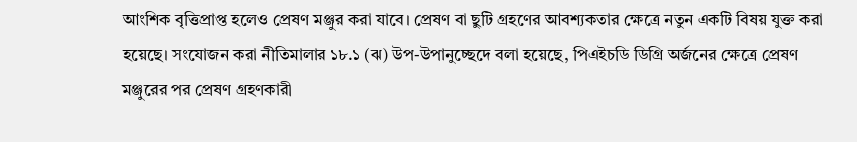আংশিক বৃত্তিপ্রাপ্ত হলেও প্রেষণ মঞ্জুর করা যাবে। প্রেষণ বা ছুটি গ্রহণের আবশ্যকতার ক্ষেত্রে নতুন একটি বিষয় যুক্ত করা হয়েছে। সংযোজন করা নীতিমালার ১৮.১ (ঝ) উপ-উপানুচ্ছেদে বলা হয়েছে, পিএইচডি ডিগ্রি অর্জনের ক্ষেত্রে প্রেষণ মঞ্জুরের পর প্রেষণ গ্রহণকারী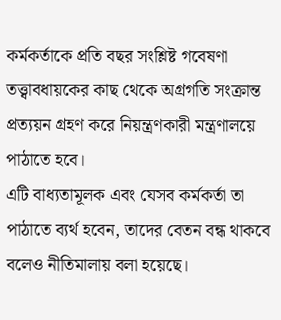কর্মকর্তাকে প্রতি বছর সংশ্লিষ্ট গবেষণা তত্ত্বাবধায়কের কাছ থেকে অগ্রগতি সংক্রান্ত প্রত্যয়ন গ্রহণ করে নিয়ন্ত্রণকারী মন্ত্রণালয়ে পাঠাতে হবে।
এটি বাধ্যতামূলক এবং যেসব কর্মকর্তা তা পাঠাতে ব্যর্থ হবেন, তাদের বেতন বন্ধ থাকবে বলেও নীতিমালায় বলা হয়েছে।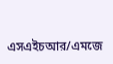এসএইচআর/এমজে